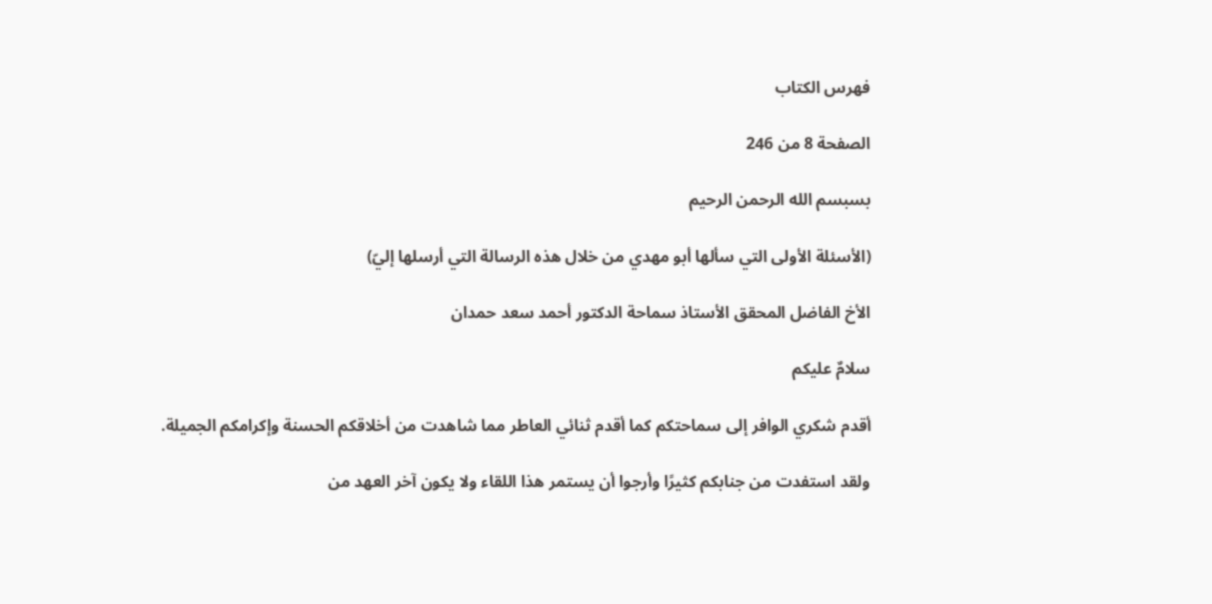فهرس الكتاب

الصفحة 8 من 246

بسبسم الله الرحمن الرحيم

(الأسئلة الأولى التي سألها أبو مهدي من خلال هذه الرسالة التي أرسلها إليّ)

الأخ الفاضل المحقق الأستاذ سماحة الدكتور أحمد سعد حمدان

سلامٌ عليكم

أقدم شكري الوافر إلى سماحتكم كما أقدم ثنائي العاطر مما شاهدت من أخلاقكم الحسنة وإكرامكم الجميلة.

ولقد استفدت من جنابكم كثيرًا وأرجوا أن يستمر هذا اللقاء ولا يكون آخر العهد من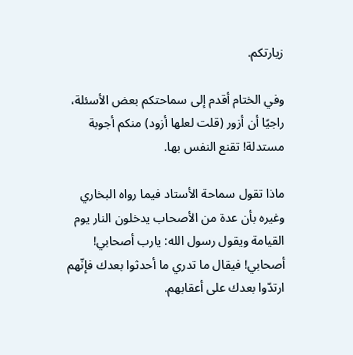زيارتكم.

وفي الختام أقدم إلى سماحتكم بعض الأسئلة، راجيًا أن أزور (قلت لعلها أزود) منكم أجوبة مستدلة! تقنع النفس بها.

ماذا تقول سماحة الأستاد فيما رواه البخاري وغيره بأن عدة من الأصحاب يدخلون النار يوم القيامة ويقول رسول الله: يارب أصحابي! أصحابي! فيقال ما تدري ما أحدثوا بعدك فإنّهم ارتدّوا بعدك على أعقابهم.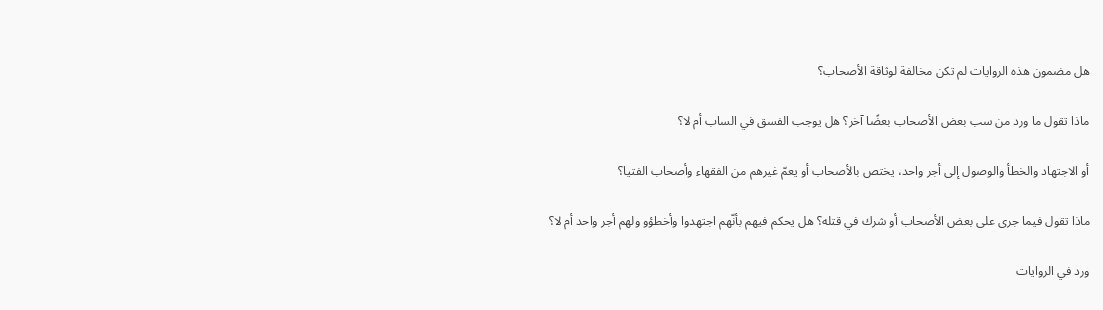هل مضمون هذه الروايات لم تكن مخالفة لوثاقة الأصحاب؟

ماذا تقول ما ورد من سب بعض الأصحاب بعضًا آخر؟ هل يوجب الفسق في الساب أم لا؟

أو الاجتهاد والخطأ والوصول إلى أجر واحد، يختص بالأصحاب أو يعمّ غيرهم من الفقهاء وأصحاب الفتيا؟

ماذا تقول فيما جرى على بعض الأصحاب أو شرك في قتله؟ هل يحكم فيهم بأنّهم اجتهدوا وأخطؤو ولهم أجر واحد أم لا؟

ورد في الروايات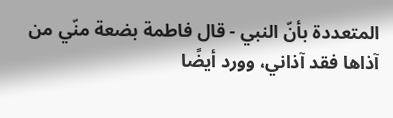المتعددة بأنّ النبي - قال فاطمة بضعة منّي من آذاها فقد آذاني، وورد أيضًا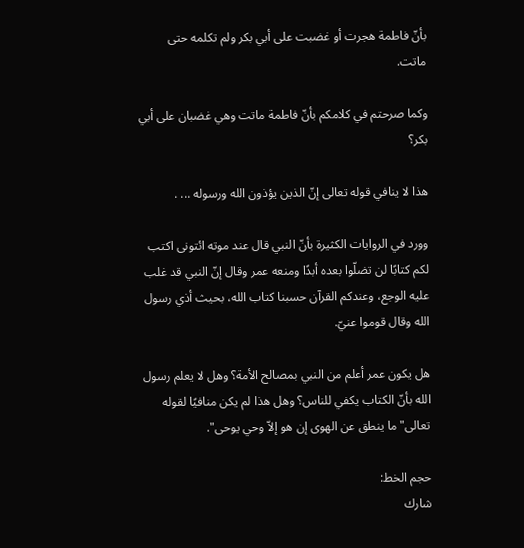بأنّ فاطمة هجرت أو غضبت على أبي بكر ولم تكلمه حتى ماتت.

وكما صرحتم في كلامكم بأنّ فاطمة ماتت وهي غضبان على أبي بكر؟

هذا لا ينافي قوله تعالى إنّ الذين يؤذون الله ورسوله ... .

وورد في الروايات الكثيرة بأنّ النبي قال عند موته ائتونى اكتب لكم كتابًا لن تضلّوا بعده أبدًا ومنعه عمر وقال إنّ النبي قد غلب عليه الوجع، وعندكم القرآن حسبنا كتاب الله، بحيث أذي رسول الله وقال قوموا عنيّ.

هل يكون عمر أعلم من النبي بمصالح الأمة؟ وهل لا يعلم رسول الله بأنّ الكتاب يكفي للناس؟ وهل هذا لم يكن منافيًا لقوله تعالى"ما ينطق عن الهوى إن هو إلاّ وحي يوحى".

حجم الخط:
شارك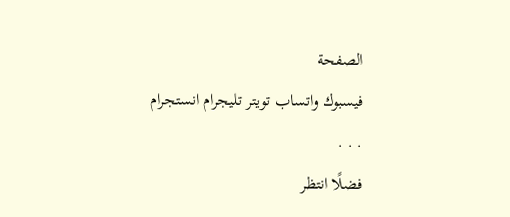الصفحة
فيسبوك واتساب تويتر تليجرام انستجرام
. . .
فضلًا انتظر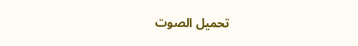تحميل الصوت